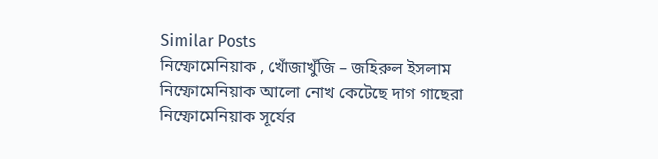Similar Posts
নিম্ফোমেনিয়াক , খোঁজাখুঁজি – জহিরুল ইসলাম
নিম্ফোমেনিয়াক আলো নোখ কেটেছে দাগ গাছেরা নিম্ফোমেনিয়াক সূর্যের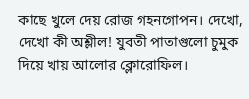কাছে খুলে দেয় রোজ গহনগোপন। দেখো, দেখো কী অশ্লীল! যুবতী পাতাগুলো চুমুক দিয়ে খায় আলোর ক্লোরোফিল।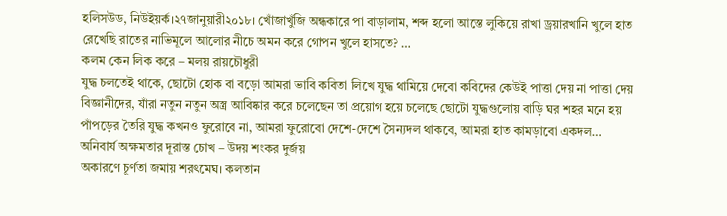হলিসউড, নিউইয়র্ক।২৭জানুয়ারী২০১৮। খোঁজাখুঁজি অন্ধকারে পা বাড়ালাম, শব্দ হলো আস্তে লুকিয়ে রাখা ড্রয়ারখানি খুলে হাত রেখেছি রাতের নাভিমূলে আলোর নীচে অমন করে গোপন খুলে হাসতে? …
কলম কেন লিক করে – মলয় রায়চৌধুরী
যুদ্ধ চলতেই থাকে, ছোটো হোক বা বড়ো আমরা ভাবি কবিতা লিখে যুদ্ধ থামিয়ে দেবো কবিদের কেউই পাত্তা দেয় না পাত্তা দেয় বিজ্ঞানীদের, যাঁরা নতুন নতুন অস্ত্র আবিষ্কার করে চলেছেন তা প্রয়োগ হয়ে চলেছে ছোটো যুদ্ধগুলোয় বাড়ি ঘর শহর মনে হয় পাঁপড়ের তৈরি যুদ্ধ কখনও ফুরোবে না, আমরা ফুরোবো দেশে-দেশে সৈন্যদল থাকবে, আমরা হাত কামড়াবো একদল…
অনিবার্য অক্ষমতার দূরাস্ত চোখ – উদয় শংকর দুর্জয়
অকারণে চূর্ণতা জমায় শরৎমেঘ। কলতান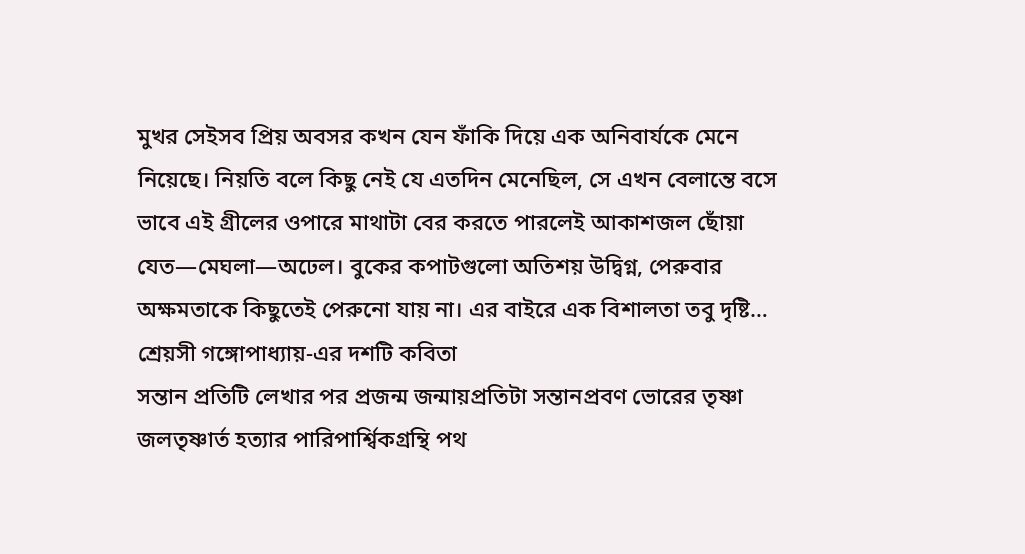মুখর সেইসব প্রিয় অবসর কখন যেন ফাঁকি দিয়ে এক অনিবার্যকে মেনে নিয়েছে। নিয়তি বলে কিছু নেই যে এতদিন মেনেছিল, সে এখন বেলান্তে বসে ভাবে এই গ্রীলের ওপারে মাথাটা বের করতে পারলেই আকাশজল ছোঁয়া যেত—মেঘলা—অঢেল। বুকের কপাটগুলো অতিশয় উদ্বিগ্ন, পেরুবার অক্ষমতাকে কিছুতেই পেরুনো যায় না। এর বাইরে এক বিশালতা তবু দৃষ্টি…
শ্রেয়সী গঙ্গোপাধ্যায়-এর দশটি কবিতা
সন্তান প্রতিটি লেখার পর প্রজন্ম জন্মায়প্রতিটা সন্তানপ্রবণ ভোরের তৃষ্ণা জলতৃষ্ণার্ত হত্যার পারিপার্শ্বিকগ্রন্থি পথ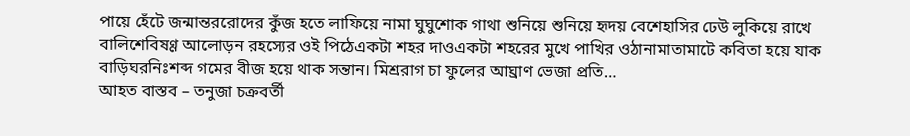পায়ে হেঁটে জন্মান্তররোদের কুঁজ হতে লাফিয়ে নামা ঘুঘুশোক গাথা শুনিয়ে শুনিয়ে হৃদয় বেশেহাসির ঢেউ লুকিয়ে রাখে বালিশেবিষণ্ণ আলোড়ন রহস্যের ওই পিঠেএকটা শহর দাওএকটা শহরের মুখে পাখির ওঠানামাতামাটে কবিতা হয়ে যাক বাড়িঘরনিঃশব্দ গমের বীজ হয়ে থাক সন্তান। মিশ্ররাগ চা ফুলের আঘ্রাণ ভেজা প্রতি…
আহত বাস্তব – তনুজা চক্রবর্তী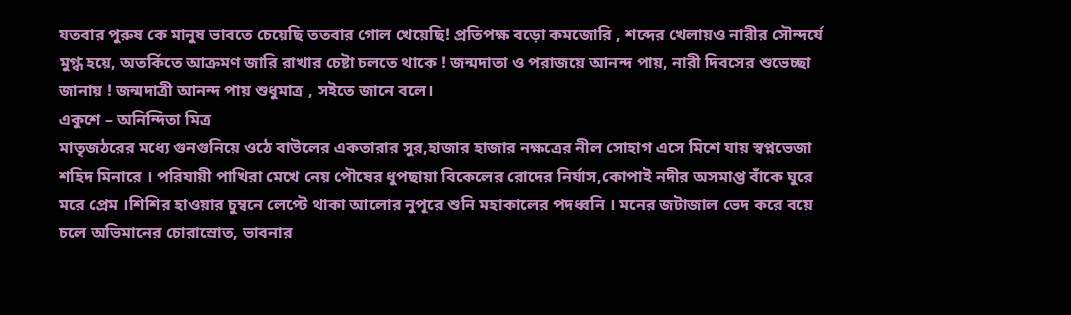যতবার পুরুষ কে মানুষ ভাবতে চেয়েছি ততবার গোল খেয়েছি! প্রতিপক্ষ বড়ো কমজোরি , শব্দের খেলায়ও নারীর সৌন্দর্যে মুগ্ধ হয়ে, অতর্কিতে আক্রমণ জারি রাখার চেষ্টা চলতে থাকে ! জন্মদাতা ও পরাজয়ে আনন্দ পায়, নারী দিবসের শুভেচ্ছা জানায় ! জন্মদাত্রী আনন্দ পায় শুধুমাত্র , সইতে জানে বলে।
একুশে – অনিন্দিতা মিত্র
মাতৃজঠরের মধ্যে গুনগুনিয়ে ওঠে বাউলের একতারার সুর,হাজার হাজার নক্ষত্রের নীল সোহাগ এসে মিশে যায় স্বপ্নভেজা শহিদ মিনারে । পরিযায়ী পাখিরা মেখে নেয় পৌষের ধুপছায়া বিকেলের রোদের নির্যাস,কোপাই নদীর অসমাপ্ত বাঁকে ঘুরে মরে প্রেম ।শিশির হাওয়ার চুম্বনে লেপ্টে থাকা আলোর নুপূরে শুনি মহাকালের পদধ্বনি । মনের জটাজাল ভেদ করে বয়ে চলে অভিমানের চোরাস্রোত, ভাবনার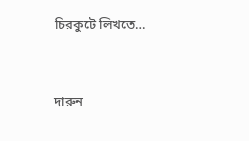চিরকুটে লিখতে…


দারুন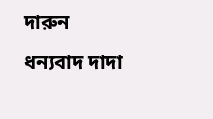দারুন
ধন্যবাদ দাদা